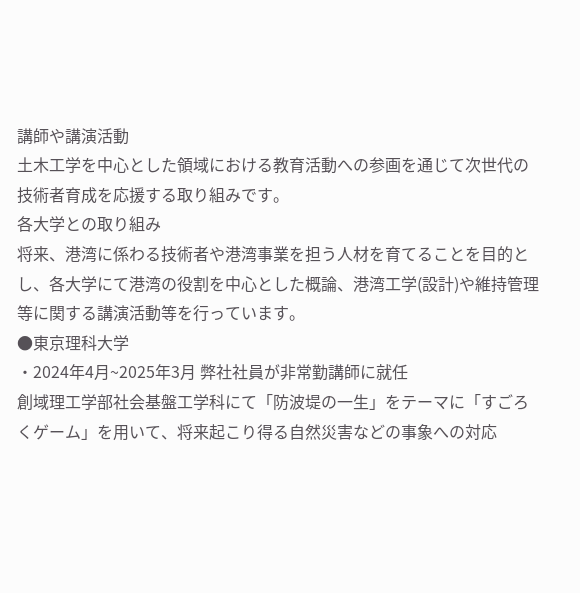講師や講演活動
土木工学を中心とした領域における教育活動への参画を通じて次世代の技術者育成を応援する取り組みです。
各大学との取り組み
将来、港湾に係わる技術者や港湾事業を担う人材を育てることを目的とし、各大学にて港湾の役割を中心とした概論、港湾工学(設計)や維持管理等に関する講演活動等を行っています。
●東京理科大学
・2024年4月~2025年3月 弊社社員が非常勤講師に就任
創域理工学部社会基盤工学科にて「防波堤の一生」をテーマに「すごろくゲーム」を用いて、将来起こり得る自然災害などの事象への対応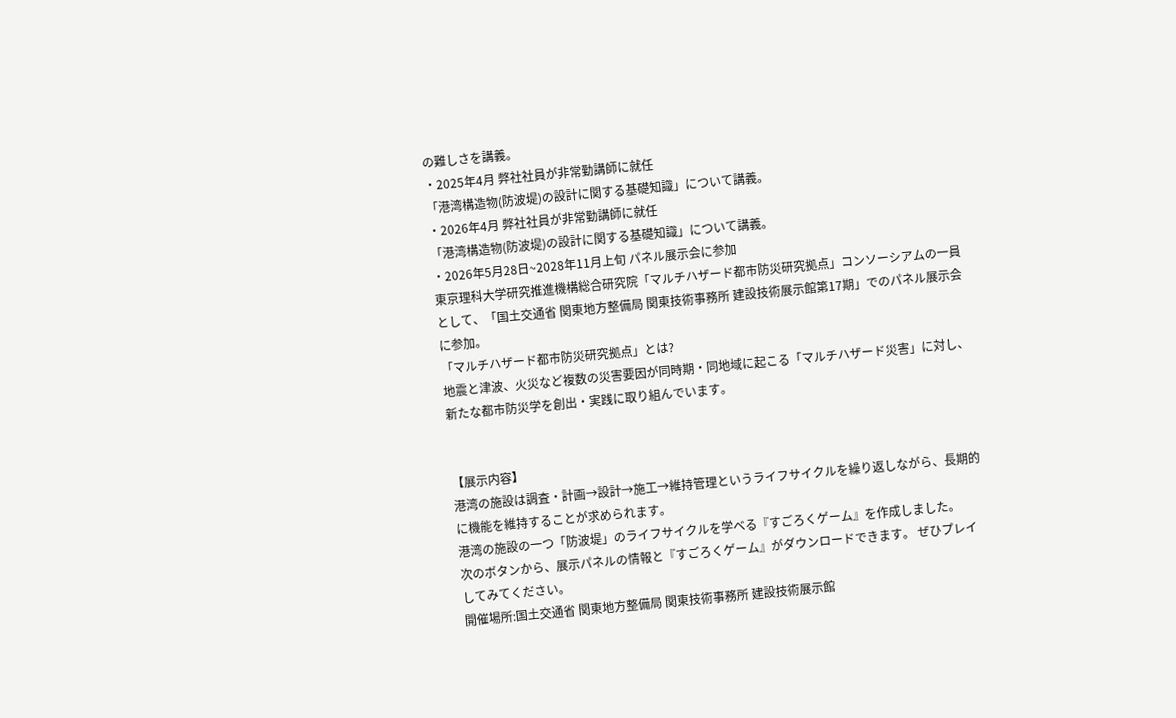の難しさを講義。
・2025年4月 弊社社員が非常勤講師に就任
「港湾構造物(防波堤)の設計に関する基礎知識」について講義。
・2026年4月 弊社社員が非常勤講師に就任
「港湾構造物(防波堤)の設計に関する基礎知識」について講義。
・2026年5月28日~2028年11月上旬 パネル展示会に参加
東京理科大学研究推進機構総合研究院「マルチハザード都市防災研究拠点」コンソーシアムの一員として、「国土交通省 関東地方整備局 関東技術事務所 建設技術展示館第17期」でのパネル展示会に参加。
「マルチハザード都市防災研究拠点」とは?
地震と津波、火災など複数の災害要因が同時期・同地域に起こる「マルチハザード災害」に対し、新たな都市防災学を創出・実践に取り組んでいます。


【展示内容】
港湾の施設は調査・計画→設計→施⼯→維持管理というライフサイクルを繰り返しながら、⻑期的に機能を維持することが求められます。
港湾の施設の一つ「防波堤」のライフサイクルを学べる『すごろくゲーム』を作成しました。
次のボタンから、展示パネルの情報と『すごろくゲーム』がダウンロードできます。 ぜひプレイしてみてください。
開催場所:国土交通省 関東地方整備局 関東技術事務所 建設技術展示館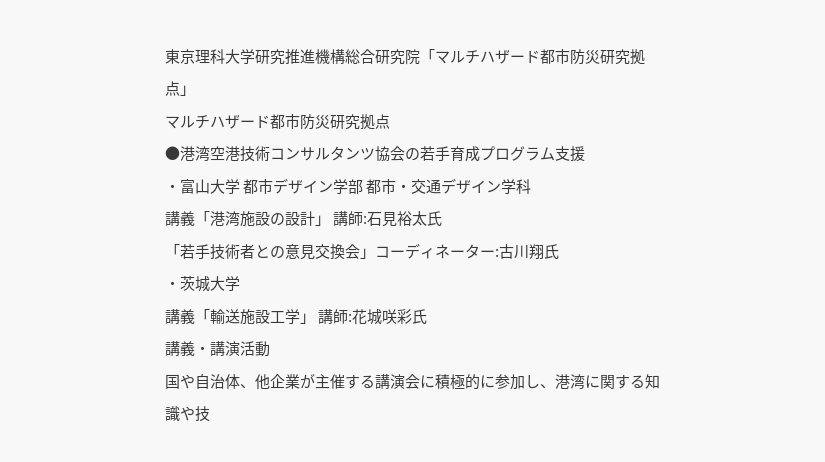東京理科大学研究推進機構総合研究院「マルチハザード都市防災研究拠点」
マルチハザード都市防災研究拠点
●港湾空港技術コンサルタンツ協会の若手育成プログラム支援
・富山大学 都市デザイン学部 都市・交通デザイン学科
講義「港湾施設の設計」 講師:石見裕太氏
「若手技術者との意見交換会」コーディネーター:古川翔氏
・茨城大学
講義「輸送施設工学」 講師:花城咲彩氏
講義・講演活動
国や自治体、他企業が主催する講演会に積極的に参加し、港湾に関する知識や技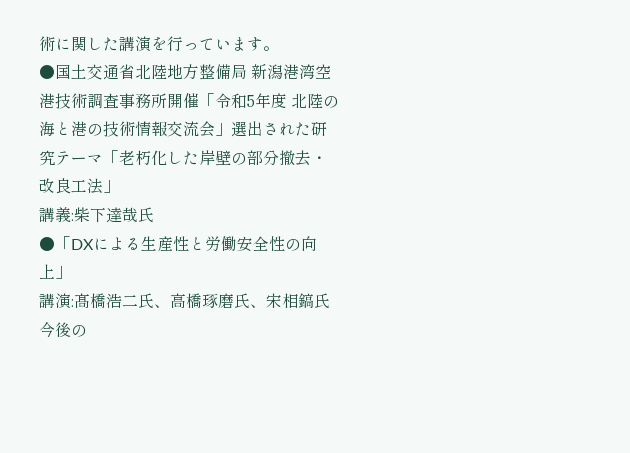術に関した講演を行っています。
●国土交通省北陸地方整備局 新潟港湾空港技術調査事務所開催「令和5年度 北陸の海と港の技術情報交流会」選出された研究テーマ「老朽化した岸壁の部分撤去・改良工法」
講義:柴下達哉氏
●「DXによる生産性と労働安全性の向上」
講演:髙橋浩二氏、高橋琢磨氏、宋相鎬氏
今後の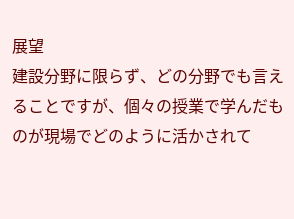展望
建設分野に限らず、どの分野でも言えることですが、個々の授業で学んだものが現場でどのように活かされて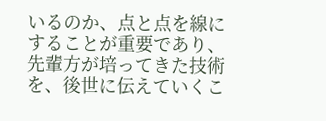いるのか、点と点を線にすることが重要であり、先輩方が培ってきた技術を、後世に伝えていくこ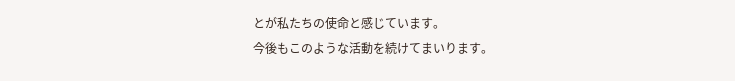とが私たちの使命と感じています。
今後もこのような活動を続けてまいります。